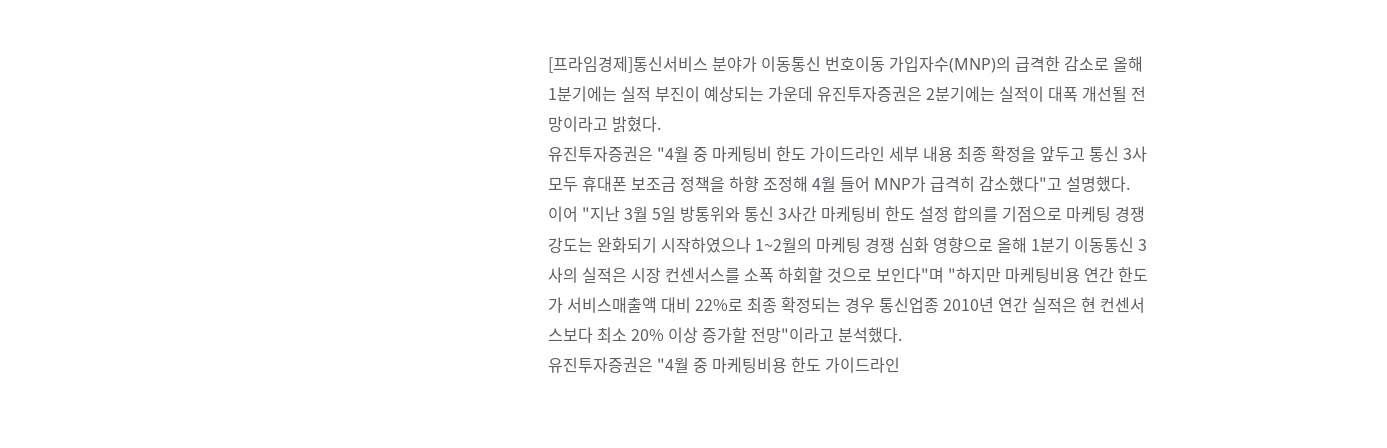[프라임경제]통신서비스 분야가 이동통신 번호이동 가입자수(MNP)의 급격한 감소로 올해 1분기에는 실적 부진이 예상되는 가운데 유진투자증권은 2분기에는 실적이 대폭 개선될 전망이라고 밝혔다.
유진투자증권은 "4월 중 마케팅비 한도 가이드라인 세부 내용 최종 확정을 앞두고 통신 3사 모두 휴대폰 보조금 정책을 하향 조정해 4월 들어 MNP가 급격히 감소했다"고 설명했다.
이어 "지난 3월 5일 방통위와 통신 3사간 마케팅비 한도 설정 합의를 기점으로 마케팅 경쟁 강도는 완화되기 시작하였으나 1~2월의 마케팅 경쟁 심화 영향으로 올해 1분기 이동통신 3사의 실적은 시장 컨센서스를 소폭 하회할 것으로 보인다"며 "하지만 마케팅비용 연간 한도가 서비스매출액 대비 22%로 최종 확정되는 경우 통신업종 2010년 연간 실적은 현 컨센서스보다 최소 20% 이상 증가할 전망"이라고 분석했다.
유진투자증권은 "4월 중 마케팅비용 한도 가이드라인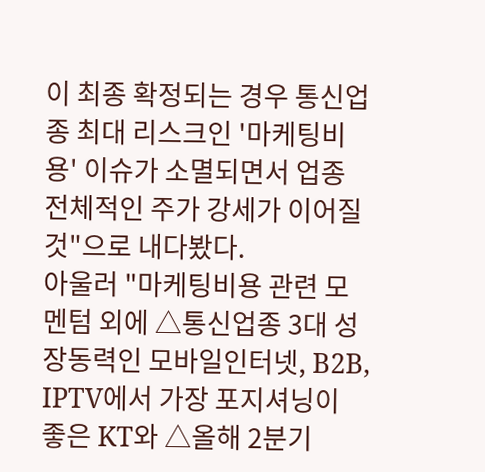이 최종 확정되는 경우 통신업종 최대 리스크인 '마케팅비용' 이슈가 소멸되면서 업종 전체적인 주가 강세가 이어질 것"으로 내다봤다.
아울러 "마케팅비용 관련 모멘텀 외에 △통신업종 3대 성장동력인 모바일인터넷, B2B, IPTV에서 가장 포지셔닝이 좋은 KT와 △올해 2분기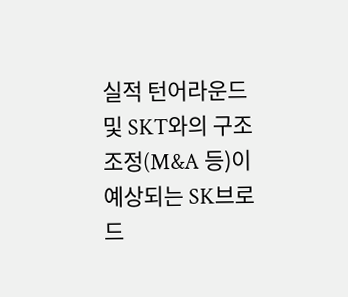실적 턴어라운드 및 SKT와의 구조조정(M&A 등)이 예상되는 SK브로드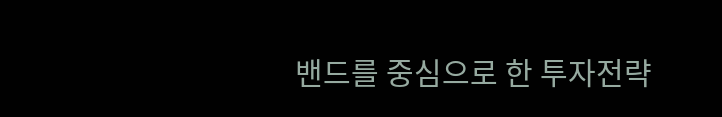밴드를 중심으로 한 투자전략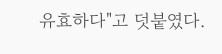유효하다"고 덧붙였다.